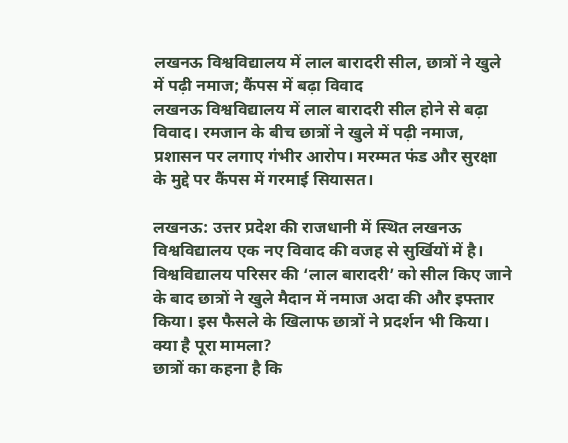लखनऊ विश्वविद्यालय में लाल बारादरी सील, छात्रों ने खुले में पढ़ी नमाज; कैंपस में बढ़ा विवाद
लखनऊ विश्वविद्यालय में लाल बारादरी सील होने से बढ़ा विवाद। रमजान के बीच छात्रों ने खुले में पढ़ी नमाज, प्रशासन पर लगाए गंभीर आरोप। मरम्मत फंड और सुरक्षा के मुद्दे पर कैंपस में गरमाई सियासत।

लखनऊ: उत्तर प्रदेश की राजधानी में स्थित लखनऊ विश्वविद्यालय एक नए विवाद की वजह से सुर्खियों में है। विश्वविद्यालय परिसर की ‘लाल बारादरी’ को सील किए जाने के बाद छात्रों ने खुले मैदान में नमाज अदा की और इफ्तार किया। इस फैसले के खिलाफ छात्रों ने प्रदर्शन भी किया।
क्या है पूरा मामला?
छात्रों का कहना है कि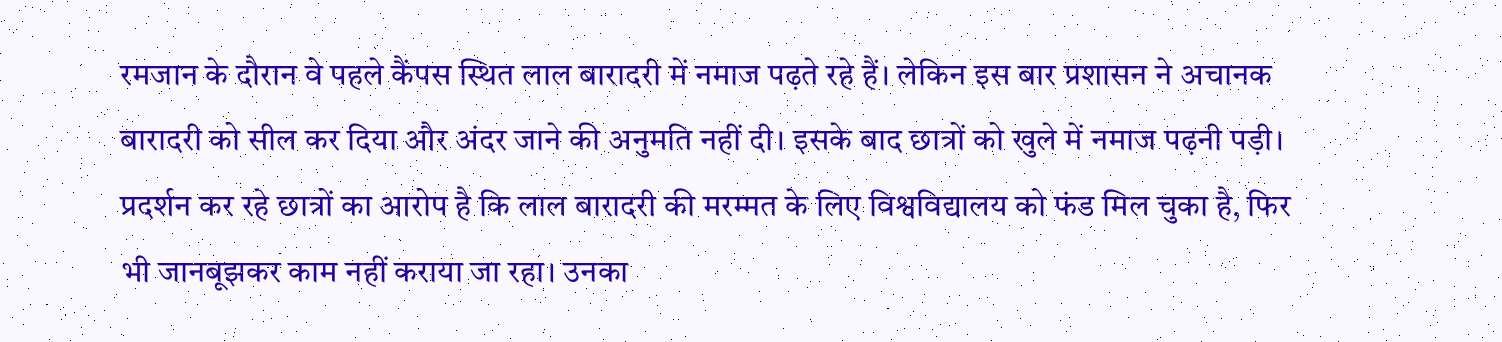रमजान के दौरान वे पहले कैंपस स्थित लाल बारादरी में नमाज पढ़ते रहे हैं। लेकिन इस बार प्रशासन ने अचानक बारादरी को सील कर दिया और अंदर जाने की अनुमति नहीं दी। इसके बाद छात्रों को खुले में नमाज पढ़नी पड़ी। प्रदर्शन कर रहे छात्रों का आरोप है कि लाल बारादरी की मरम्मत के लिए विश्वविद्यालय को फंड मिल चुका है, फिर भी जानबूझकर काम नहीं कराया जा रहा। उनका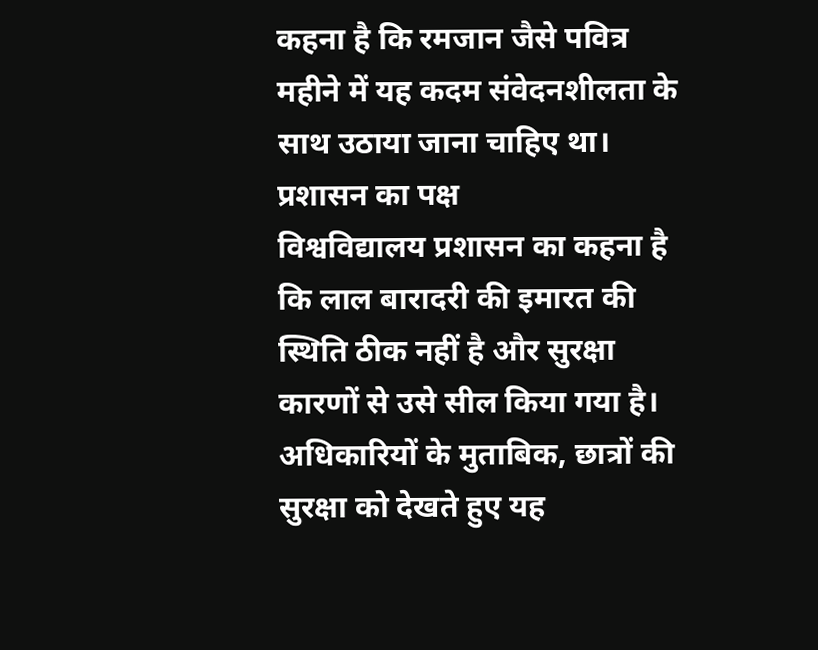कहना है कि रमजान जैसे पवित्र महीने में यह कदम संवेदनशीलता के साथ उठाया जाना चाहिए था।
प्रशासन का पक्ष
विश्वविद्यालय प्रशासन का कहना है कि लाल बारादरी की इमारत की स्थिति ठीक नहीं है और सुरक्षा कारणों से उसे सील किया गया है। अधिकारियों के मुताबिक, छात्रों की सुरक्षा को देखते हुए यह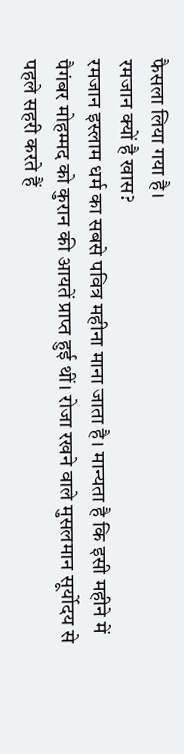फैसला लिया गया है।
रमजान क्यों है खास?
रमजान इस्लाम धर्म का सबसे पवित्र महीना माना जाता है। मान्यता है कि इसी महीने में पैगंबर मोहम्मद को कुरान की आयतें प्राप्त हुई थीं। रोजा रखने वाले मुसलमान सूर्योदय से पहले सहरी करते हैं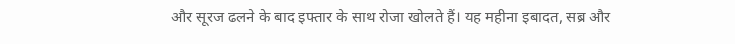और सूरज ढलने के बाद इफ्तार के साथ रोजा खोलते हैं। यह महीना इबादत, सब्र और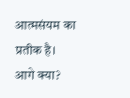आत्मसंयम का प्रतीक है।
आगे क्या?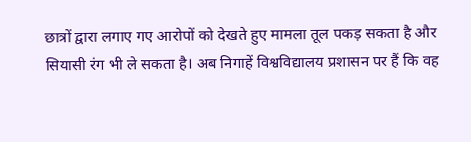छात्रों द्वारा लगाए गए आरोपों को देखते हुए मामला तूल पकड़ सकता है और सियासी रंग भी ले सकता है। अब निगाहें विश्वविद्यालय प्रशासन पर हैं कि वह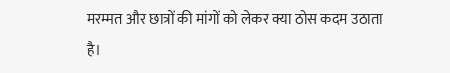मरम्मत और छात्रों की मांगों को लेकर क्या ठोस कदम उठाता है।